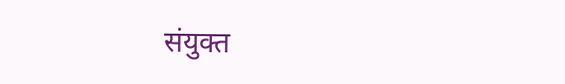संयुक्त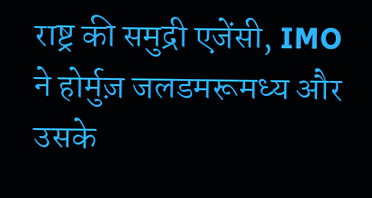राष्ट्र की समुद्री एजेंसी, IMO ने होर्मुज़ जलडमरूमध्य और उसके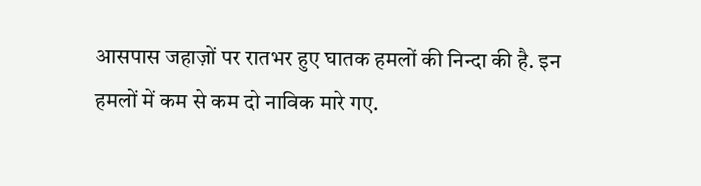आसपास जहाज़ों पर रातभर हुए घातक हमलों की निन्दा की है. इन हमलों में कम से कम दो नाविक मारे गए.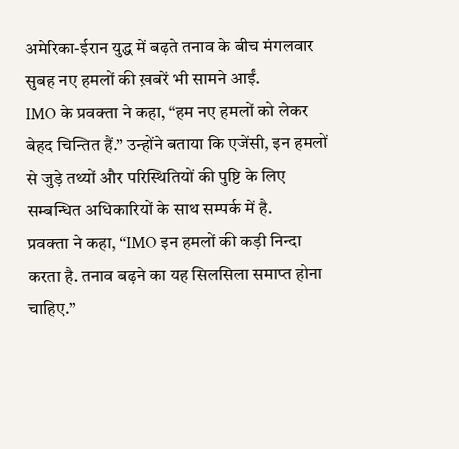अमेरिका-ईरान युद्ध में बढ़ते तनाव के बीच मंगलवार सुबह नए हमलों की ख़बरें भी सामने आईं.
IMO के प्रवक्ता ने कहा, “हम नए हमलों को लेकर बेहद चिन्तित हैं.” उन्होंने बताया कि एजेंसी, इन हमलों से जुड़े तथ्यों और परिस्थितियों की पुष्टि के लिए सम्बन्धित अधिकारियों के साथ सम्पर्क में है.
प्रवक्ता ने कहा, “IMO इन हमलों की कड़ी निन्दा करता है. तनाव बढ़ने का यह सिलसिला समाप्त होना चाहिए.”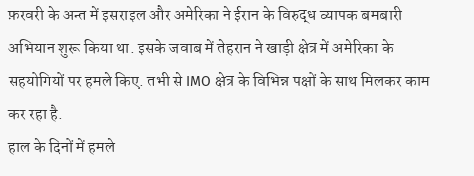फ़रवरी के अन्त में इसराइल और अमेरिका ने ईरान के विरुद्ध व्यापक बमबारी अभियान शुरू किया था. इसके जवाब में तेहरान ने खाड़ी क्षेत्र में अमेरिका के सहयोगियों पर हमले किए. तभी से IMO क्षेत्र के विभिन्न पक्षों के साथ मिलकर काम कर रहा है.
हाल के दिनों में हमले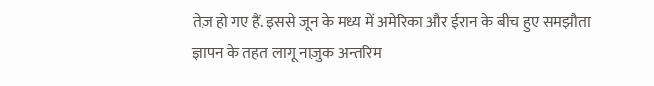तेज़ हो गए हैं. इससे जून के मध्य में अमेरिका और ईरान के बीच हुए समझौता ज्ञापन के तहत लागू नाज़ुक अन्तरिम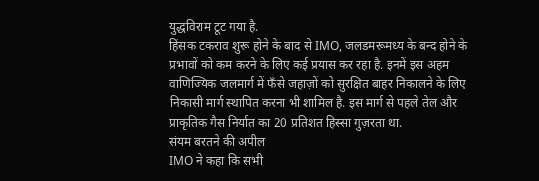युद्धविराम टूट गया है.
हिंसक टकराव शुरू होने के बाद से IMO, जलडमरूमध्य के बन्द होने के प्रभावों को कम करने के लिए कई प्रयास कर रहा है. इनमें इस अहम वाणिज्यिक जलमार्ग में फँसे जहाज़ों को सुरक्षित बाहर निकालने के लिए निकासी मार्ग स्थापित करना भी शामिल है. इस मार्ग से पहले तेल और प्राकृतिक गैस निर्यात का 20 प्रतिशत हिस्सा गुज़रता था.
संयम बरतने की अपील
IMO ने कहा कि सभी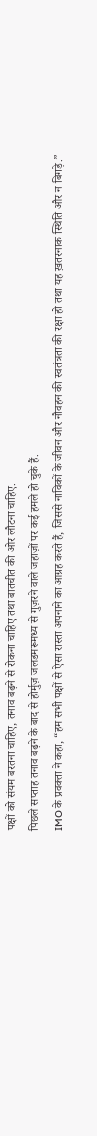पक्षों को संयम बरतना चाहिए, तनाव बढ़ने से रोकना चाहिए तथा बातचीत की ओर लौटना चाहिए.
पिछले सप्ताह तनाव बढ़ने के बाद से होर्मुज़ जलडमरूमध्य से गुज़रने वाले जहाज़ों पर कई हमले हो चुके हैं.
IMO के प्रवक्ता ने कहा, “हम सभी पक्षों से ऐसा रास्ता अपनाने का आग्रह करते हैं, जिससे नाविकों के जीवन और नौवहन की स्वतंत्रता की रक्षा हो तथा यह ख़तरनाक स्थिति और न बिगड़े.”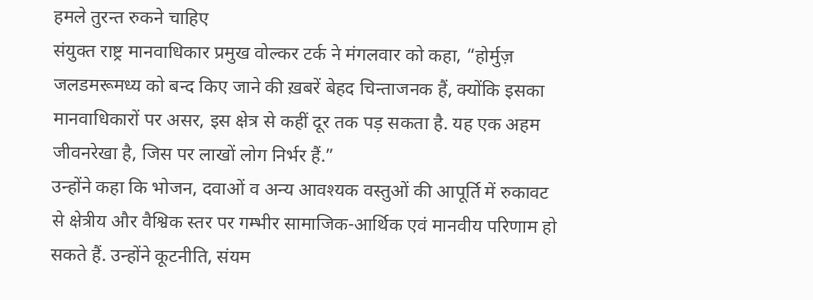हमले तुरन्त रुकने चाहिए
संयुक्त राष्ट्र मानवाधिकार प्रमुख वोल्कर टर्क ने मंगलवार को कहा, “होर्मुज़ जलडमरूमध्य को बन्द किए जाने की ख़बरें बेहद चिन्ताजनक हैं, क्योंकि इसका मानवाधिकारों पर असर, इस क्षेत्र से कहीं दूर तक पड़ सकता है. यह एक अहम जीवनरेखा है, जिस पर लाखों लोग निर्भर हैं.”
उन्होंने कहा कि भोजन, दवाओं व अन्य आवश्यक वस्तुओं की आपूर्ति में रुकावट से क्षेत्रीय और वैश्विक स्तर पर गम्भीर सामाजिक-आर्थिक एवं मानवीय परिणाम हो सकते हैं. उन्होंने कूटनीति, संयम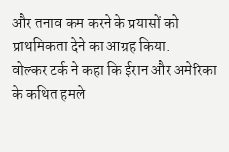और तनाव कम करने के प्रयासों को प्राथमिकता देने का आग्रह किया.
वोल्कर टर्क ने कहा कि ईरान और अमेरिका के कथित हमले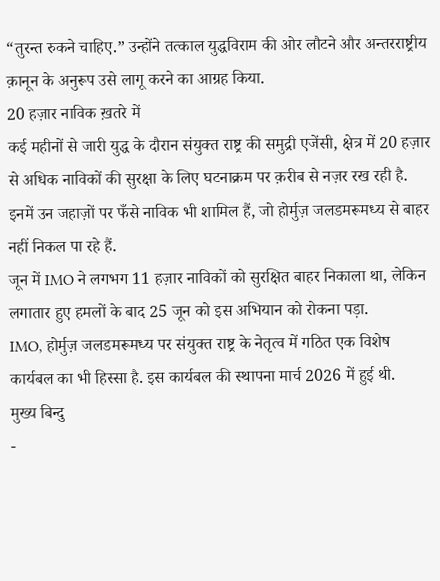“तुरन्त रुकने चाहिए.” उन्होंने तत्काल युद्धविराम की ओर लौटने और अन्तरराष्ट्रीय क़ानून के अनुरूप उसे लागू करने का आग्रह किया.
20 हज़ार नाविक ख़तरे में
कई महीनों से जारी युद्ध के दौरान संयुक्त राष्ट्र की समुद्री एजेंसी, क्षेत्र में 20 हज़ार से अधिक नाविकों की सुरक्षा के लिए घटनाक्रम पर क़रीब से नज़र रख रही है. इनमें उन जहाज़ों पर फँसे नाविक भी शामिल हैं, जो होर्मुज़ जलडमरूमध्य से बाहर नहीं निकल पा रहे हैं.
जून में IMO ने लगभग 11 हज़ार नाविकों को सुरक्षित बाहर निकाला था, लेकिन लगातार हुए हमलों के बाद 25 जून को इस अभियान को रोकना पड़ा.
IMO, होर्मुज़ जलडमरूमध्य पर संयुक्त राष्ट्र के नेतृत्व में गठित एक विशेष कार्यबल का भी हिस्सा है. इस कार्यबल की स्थापना मार्च 2026 में हुई थी.
मुख्य बिन्दु
-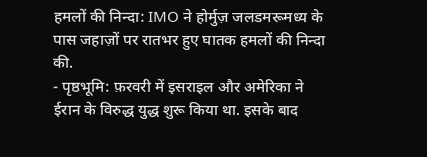हमलों की निन्दा: IMO ने होर्मुज़ जलडमरूमध्य के पास जहाज़ों पर रातभर हुए घातक हमलों की निन्दा की.
- पृष्ठभूमि: फ़रवरी में इसराइल और अमेरिका ने ईरान के विरुद्ध युद्ध शुरू किया था. इसके बाद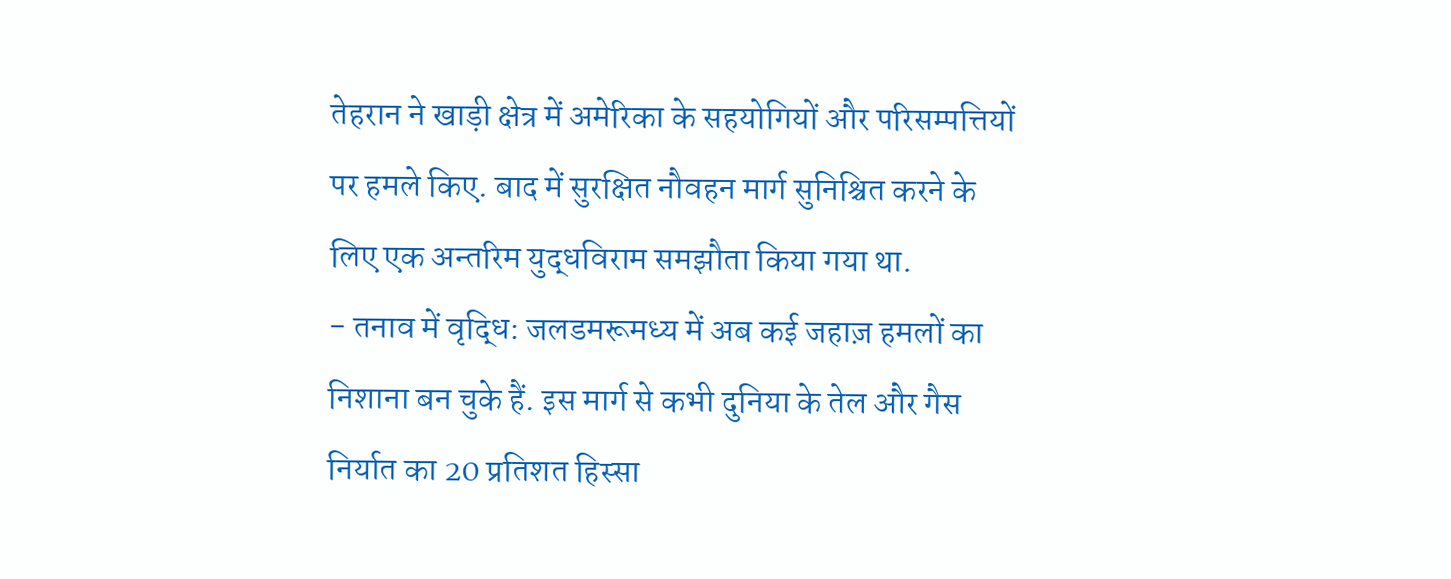तेहरान ने खाड़ी क्षेत्र में अमेरिका के सहयोगियों और परिसम्पत्तियों पर हमले किए. बाद में सुरक्षित नौवहन मार्ग सुनिश्चित करने के लिए एक अन्तरिम युद्धविराम समझौता किया गया था.
- तनाव में वृद्धि: जलडमरूमध्य में अब कई जहाज़ हमलों का निशाना बन चुके हैं. इस मार्ग से कभी दुनिया के तेल और गैस निर्यात का 20 प्रतिशत हिस्सा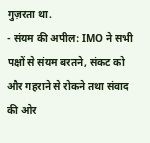गुज़रता था.
- संयम की अपील: IMO ने सभी पक्षों से संयम बरतने, संकट को और गहराने से रोकने तथा संवाद की ओर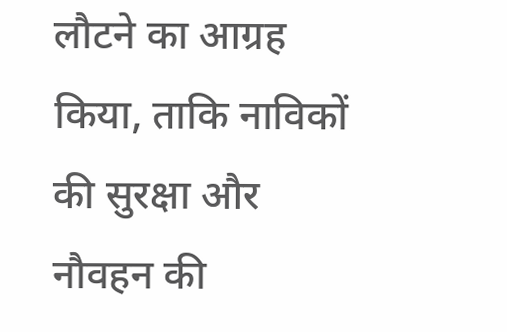लौटने का आग्रह किया, ताकि नाविकों की सुरक्षा और नौवहन की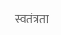स्वतंत्रता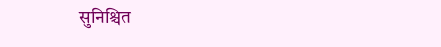सुनिश्चित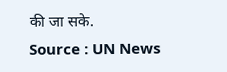की जा सके.
Source : UN News